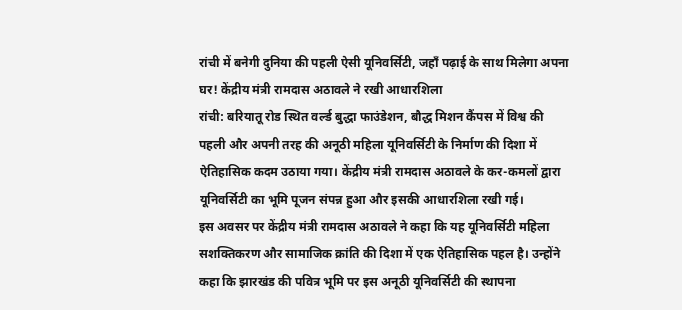रांची में बनेगी दुनिया की पहली ऐसी यूनिवर्सिटी, जहाँ पढ़ाई के साथ मिलेगा अपना घर! केंद्रीय मंत्री रामदास अठावले ने रखी आधारशिला
रांची: बरियातू रोड स्थित वर्ल्ड बुद्धा फाउंडेशन, बौद्ध मिशन कैंपस में विश्व की पहली और अपनी तरह की अनूठी महिला यूनिवर्सिटी के निर्माण की दिशा में ऐतिहासिक कदम उठाया गया। केंद्रीय मंत्री रामदास अठावले के कर-कमलों द्वारा यूनिवर्सिटी का भूमि पूजन संपन्न हुआ और इसकी आधारशिला रखी गई।
इस अवसर पर केंद्रीय मंत्री रामदास अठावले ने कहा कि यह यूनिवर्सिटी महिला सशक्तिकरण और सामाजिक क्रांति की दिशा में एक ऐतिहासिक पहल है। उन्होंने कहा कि झारखंड की पवित्र भूमि पर इस अनूठी यूनिवर्सिटी की स्थापना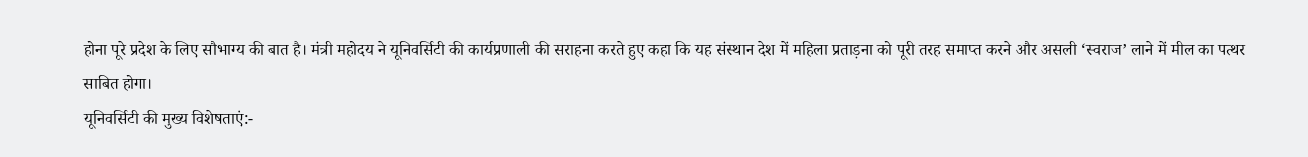होना पूरे प्रदेश के लिए सौभाग्य की बात है। मंत्री महोदय ने यूनिवर्सिटी की कार्यप्रणाली की सराहना करते हुए कहा कि यह संस्थान देश में महिला प्रताड़ना को पूरी तरह समाप्त करने और असली ‘स्वराज’ लाने में मील का पत्थर साबित होगा।
यूनिवर्सिटी की मुख्य विशेषताएं:-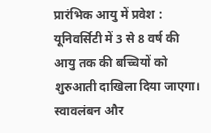प्रारंभिक आयु में प्रवेश : यूनिवर्सिटी में 3 से 8 वर्ष की आयु तक की बच्चियों को शुरुआती दाखिला दिया जाएगा।
स्वावलंबन और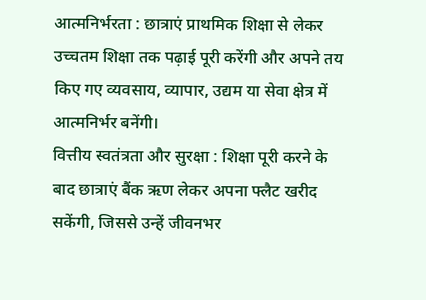आत्मनिर्भरता : छात्राएं प्राथमिक शिक्षा से लेकर उच्चतम शिक्षा तक पढ़ाई पूरी करेंगी और अपने तय किए गए व्यवसाय, व्यापार, उद्यम या सेवा क्षेत्र में आत्मनिर्भर बनेंगी।
वित्तीय स्वतंत्रता और सुरक्षा : शिक्षा पूरी करने के बाद छात्राएं बैंक ऋण लेकर अपना फ्लैट खरीद सकेंगी, जिससे उन्हें जीवनभर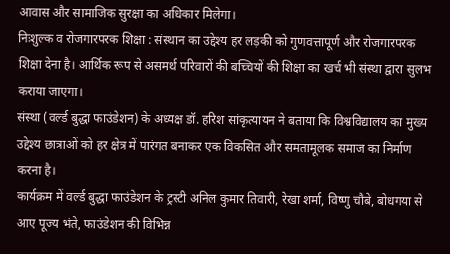आवास और सामाजिक सुरक्षा का अधिकार मिलेगा।
निःशुल्क व रोजगारपरक शिक्षा : संस्थान का उद्देश्य हर लड़की को गुणवत्तापूर्ण और रोजगारपरक शिक्षा देना है। आर्थिक रूप से असमर्थ परिवारों की बच्चियों की शिक्षा का खर्च भी संस्था द्वारा सुलभ कराया जाएगा।
संस्था (वर्ल्ड बुद्धा फाउंडेशन) के अध्यक्ष डॉ. हरिश सांकृत्यायन ने बताया कि विश्वविद्यालय का मुख्य उद्देश्य छात्राओं को हर क्षेत्र में पारंगत बनाकर एक विकसित और समतामूलक समाज का निर्माण करना है।
कार्यक्रम में वर्ल्ड बुद्धा फाउंडेशन के ट्रस्टी अनिल कुमार तिवारी, रेखा शर्मा, विष्णु चौबे, बोधगया से आए पूज्य भंते, फाउंडेशन की विभिन्न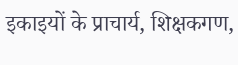इकाइयों के प्राचार्य, शिक्षकगण,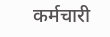कर्मचारी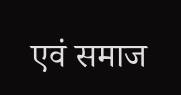एवं समाज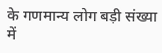के गणमान्य लोग बड़ी संख्या में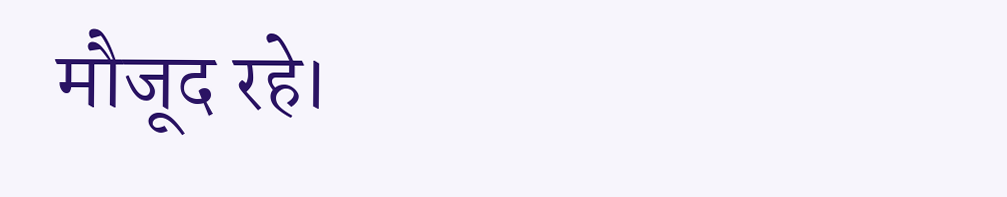मौजूद रहे।